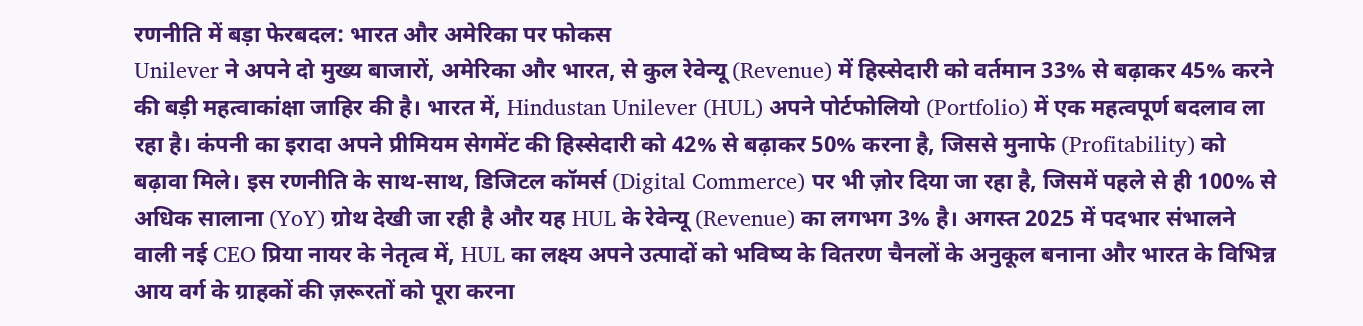रणनीति में बड़ा फेरबदल: भारत और अमेरिका पर फोकस
Unilever ने अपने दो मुख्य बाजारों, अमेरिका और भारत, से कुल रेवेन्यू (Revenue) में हिस्सेदारी को वर्तमान 33% से बढ़ाकर 45% करने की बड़ी महत्वाकांक्षा जाहिर की है। भारत में, Hindustan Unilever (HUL) अपने पोर्टफोलियो (Portfolio) में एक महत्वपूर्ण बदलाव ला रहा है। कंपनी का इरादा अपने प्रीमियम सेगमेंट की हिस्सेदारी को 42% से बढ़ाकर 50% करना है, जिससे मुनाफे (Profitability) को बढ़ावा मिले। इस रणनीति के साथ-साथ, डिजिटल कॉमर्स (Digital Commerce) पर भी ज़ोर दिया जा रहा है, जिसमें पहले से ही 100% से अधिक सालाना (YoY) ग्रोथ देखी जा रही है और यह HUL के रेवेन्यू (Revenue) का लगभग 3% है। अगस्त 2025 में पदभार संभालने वाली नई CEO प्रिया नायर के नेतृत्व में, HUL का लक्ष्य अपने उत्पादों को भविष्य के वितरण चैनलों के अनुकूल बनाना और भारत के विभिन्न आय वर्ग के ग्राहकों की ज़रूरतों को पूरा करना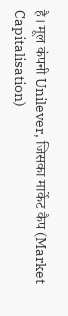है। मूल कंपनी Unilever, जिसका मार्केट कैप (Market Capitalisation)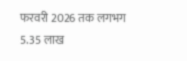फरवरी 2026 तक लगभग 5.35 लाख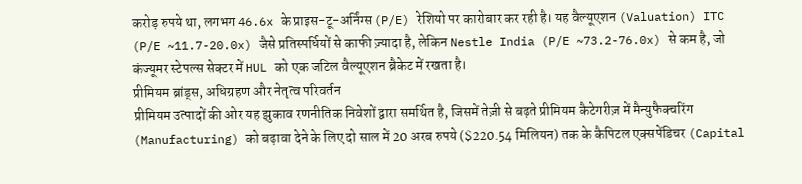करोड़ रुपये था, लगभग 46.6x के प्राइस-टू-अर्निंग्स (P/E) रेशियो पर कारोबार कर रही है। यह वैल्यूएशन (Valuation) ITC (P/E ~11.7-20.0x) जैसे प्रतिस्पर्धियों से काफी ज़्यादा है, लेकिन Nestle India (P/E ~73.2-76.0x) से कम है, जो कंज्यूमर स्टेपल्स सेक्टर में HUL को एक जटिल वैल्यूएशन ब्रैकेट में रखता है।
प्रीमियम ब्रांड्स, अधिग्रहण और नेतृत्व परिवर्तन
प्रीमियम उत्पादों की ओर यह झुकाव रणनीतिक निवेशों द्वारा समर्थित है, जिसमें तेज़ी से बढ़ते प्रीमियम कैटेगरीज़ में मैन्युफैक्चरिंग (Manufacturing) को बढ़ावा देने के लिए दो साल में 20 अरब रुपये ($220.54 मिलियन) तक के कैपिटल एक्सपेंडिचर (Capital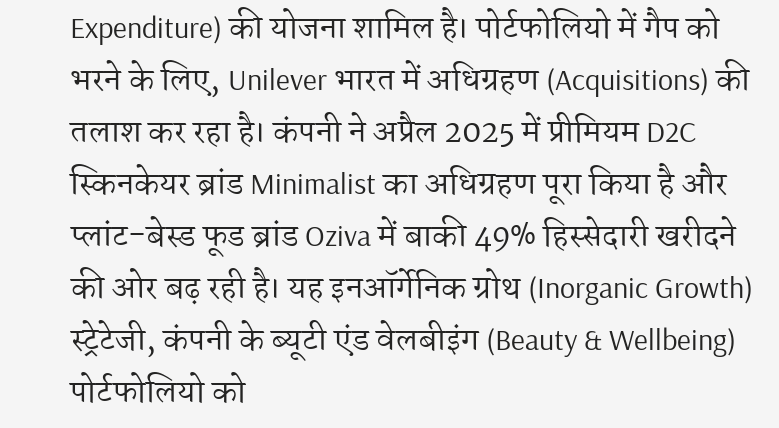Expenditure) की योजना शामिल है। पोर्टफोलियो में गैप को भरने के लिए, Unilever भारत में अधिग्रहण (Acquisitions) की तलाश कर रहा है। कंपनी ने अप्रैल 2025 में प्रीमियम D2C स्किनकेयर ब्रांड Minimalist का अधिग्रहण पूरा किया है और प्लांट-बेस्ड फूड ब्रांड Oziva में बाकी 49% हिस्सेदारी खरीदने की ओर बढ़ रही है। यह इनऑर्गेनिक ग्रोथ (Inorganic Growth) स्ट्रेटेजी, कंपनी के ब्यूटी एंड वेलबीइंग (Beauty & Wellbeing) पोर्टफोलियो को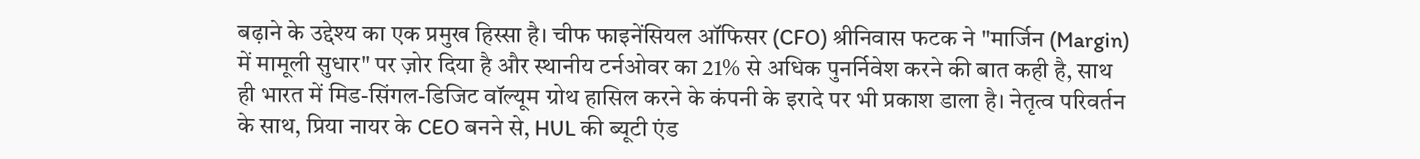बढ़ाने के उद्देश्य का एक प्रमुख हिस्सा है। चीफ फाइनेंसियल ऑफिसर (CFO) श्रीनिवास फटक ने "मार्जिन (Margin) में मामूली सुधार" पर ज़ोर दिया है और स्थानीय टर्नओवर का 21% से अधिक पुनर्निवेश करने की बात कही है, साथ ही भारत में मिड-सिंगल-डिजिट वॉल्यूम ग्रोथ हासिल करने के कंपनी के इरादे पर भी प्रकाश डाला है। नेतृत्व परिवर्तन के साथ, प्रिया नायर के CEO बनने से, HUL की ब्यूटी एंड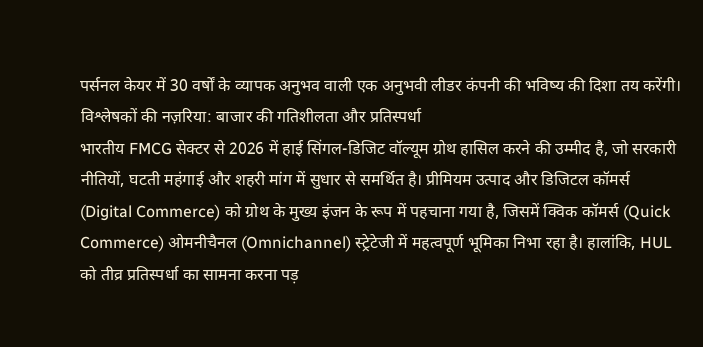पर्सनल केयर में 30 वर्षों के व्यापक अनुभव वाली एक अनुभवी लीडर कंपनी की भविष्य की दिशा तय करेंगी।
विश्लेषकों की नज़रिया: बाजार की गतिशीलता और प्रतिस्पर्धा
भारतीय FMCG सेक्टर से 2026 में हाई सिंगल-डिजिट वॉल्यूम ग्रोथ हासिल करने की उम्मीद है, जो सरकारी नीतियों, घटती महंगाई और शहरी मांग में सुधार से समर्थित है। प्रीमियम उत्पाद और डिजिटल कॉमर्स (Digital Commerce) को ग्रोथ के मुख्य इंजन के रूप में पहचाना गया है, जिसमें क्विक कॉमर्स (Quick Commerce) ओमनीचैनल (Omnichannel) स्ट्रेटेजी में महत्वपूर्ण भूमिका निभा रहा है। हालांकि, HUL को तीव्र प्रतिस्पर्धा का सामना करना पड़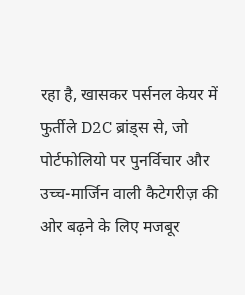रहा है, खासकर पर्सनल केयर में फुर्तीले D2C ब्रांड्स से, जो पोर्टफोलियो पर पुनर्विचार और उच्च-मार्जिन वाली कैटेगरीज़ की ओर बढ़ने के लिए मजबूर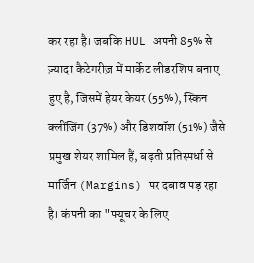कर रहा है। जबकि HUL अपनी 85% से ज़्यादा कैटेगरीज़ में मार्केट लीडरशिप बनाए हुए है, जिसमें हेयर केयर (55%), स्किन क्लींजिंग (37%) और डिशवॉश (51%) जैसे प्रमुख शेयर शामिल हैं, बढ़ती प्रतिस्पर्धा से मार्जिन (Margins) पर दबाव पड़ रहा है। कंपनी का "फ्यूचर के लिए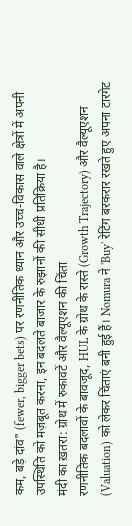कम, बड़े दांव" (fewer, bigger bets) पर रणनीतिक ध्यान और उच्च-विकास वाले क्षेत्रों में अपनी उपस्थिति को मज़बूत करना, इन बदलते बाजार के रुझानों की सीधी प्रतिक्रिया है।
मंदी का ख़तरा: ग्रोथ में रुकावटें और वैल्यूएशन की चिंता
रणनीतिक बदलावों के बावजूद, HUL के ग्रोथ के रास्ते (Growth Trajectory) और वैल्यूएशन (Valuation) को लेकर चिंताएं बनी हुई हैं। Nomura ने 'Buy' रेटिंग बरकरार रखते हुए अपना टारगेट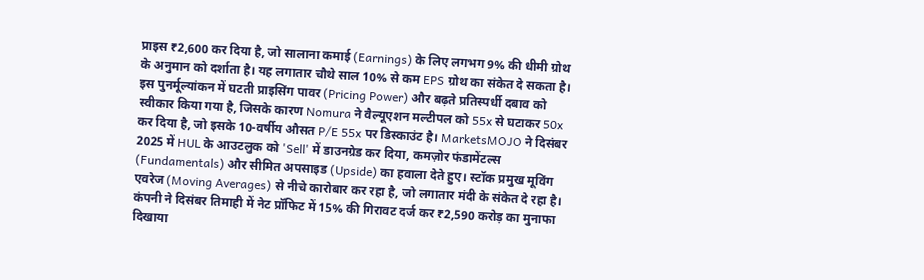प्राइस ₹2,600 कर दिया है, जो सालाना कमाई (Earnings) के लिए लगभग 9% की धीमी ग्रोथ के अनुमान को दर्शाता है। यह लगातार चौथे साल 10% से कम EPS ग्रोथ का संकेत दे सकता है। इस पुनर्मूल्यांकन में घटती प्राइसिंग पावर (Pricing Power) और बढ़ते प्रतिस्पर्धी दबाव को स्वीकार किया गया है, जिसके कारण Nomura ने वैल्यूएशन मल्टीपल को 55x से घटाकर 50x कर दिया है, जो इसके 10-वर्षीय औसत P/E 55x पर डिस्काउंट है। MarketsMOJO ने दिसंबर 2025 में HUL के आउटलुक को 'Sell' में डाउनग्रेड कर दिया, कमज़ोर फंडामेंटल्स (Fundamentals) और सीमित अपसाइड (Upside) का हवाला देते हुए। स्टॉक प्रमुख मूविंग एवरेज (Moving Averages) से नीचे कारोबार कर रहा है, जो लगातार मंदी के संकेत दे रहा है। कंपनी ने दिसंबर तिमाही में नेट प्रॉफिट में 15% की गिरावट दर्ज कर ₹2,590 करोड़ का मुनाफा दिखाया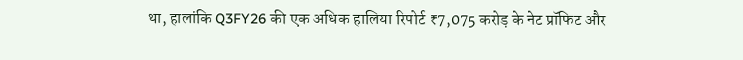था, हालांकि Q3FY26 की एक अधिक हालिया रिपोर्ट ₹7,075 करोड़ के नेट प्रॉफिट और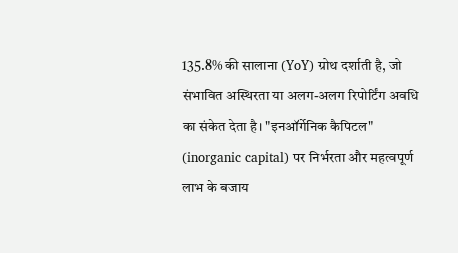135.8% की सालाना (YoY) ग्रोथ दर्शाती है, जो संभावित अस्थिरता या अलग-अलग रिपोर्टिंग अवधि का संकेत देता है। "इनऑर्गेनिक कैपिटल" (inorganic capital) पर निर्भरता और महत्वपूर्ण लाभ के बजाय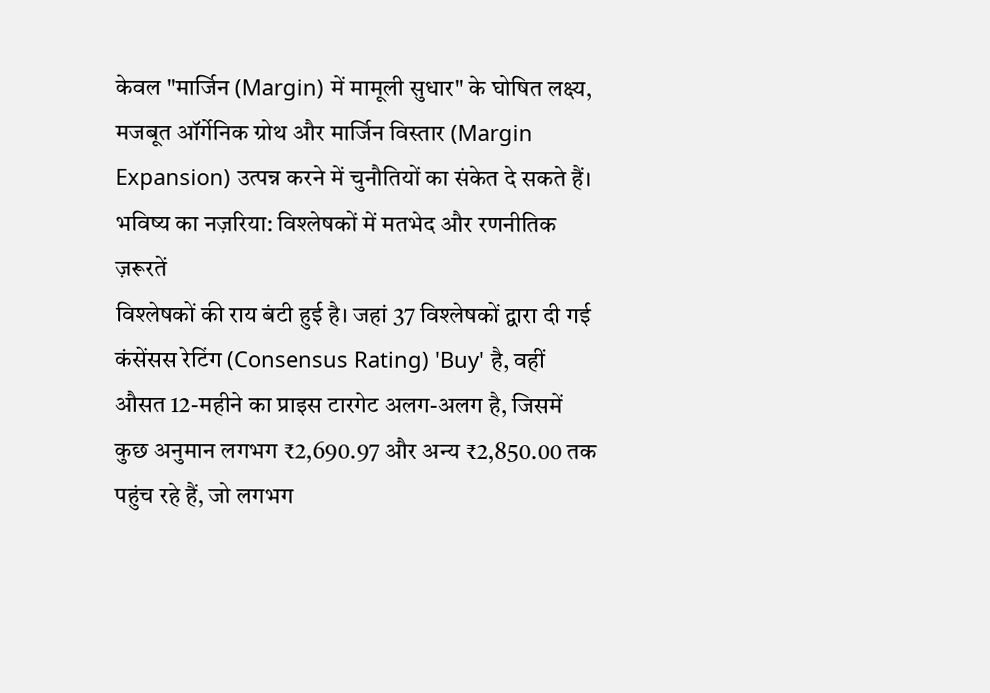केवल "मार्जिन (Margin) में मामूली सुधार" के घोषित लक्ष्य, मजबूत ऑर्गेनिक ग्रोथ और मार्जिन विस्तार (Margin Expansion) उत्पन्न करने में चुनौतियों का संकेत दे सकते हैं।
भविष्य का नज़रिया: विश्लेषकों में मतभेद और रणनीतिक ज़रूरतें
विश्लेषकों की राय बंटी हुई है। जहां 37 विश्लेषकों द्वारा दी गई कंसेंसस रेटिंग (Consensus Rating) 'Buy' है, वहीं औसत 12-महीने का प्राइस टारगेट अलग-अलग है, जिसमें कुछ अनुमान लगभग ₹2,690.97 और अन्य ₹2,850.00 तक पहुंच रहे हैं, जो लगभग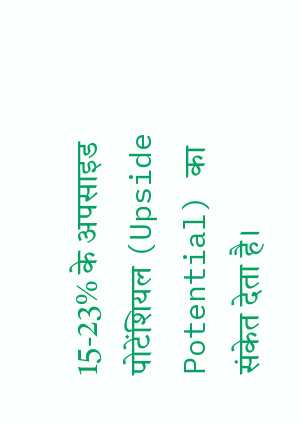15-23% के अपसाइड पोटेंशियल (Upside Potential) का संकेत देता है।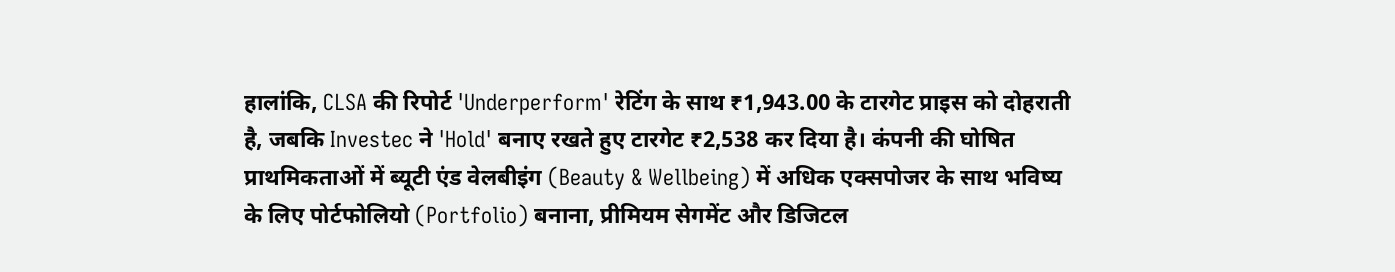हालांकि, CLSA की रिपोर्ट 'Underperform' रेटिंग के साथ ₹1,943.00 के टारगेट प्राइस को दोहराती है, जबकि Investec ने 'Hold' बनाए रखते हुए टारगेट ₹2,538 कर दिया है। कंपनी की घोषित प्राथमिकताओं में ब्यूटी एंड वेलबीइंग (Beauty & Wellbeing) में अधिक एक्सपोजर के साथ भविष्य के लिए पोर्टफोलियो (Portfolio) बनाना, प्रीमियम सेगमेंट और डिजिटल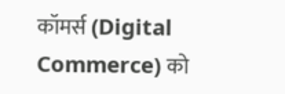कॉमर्स (Digital Commerce) को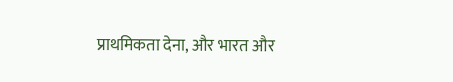प्राथमिकता देना, और भारत और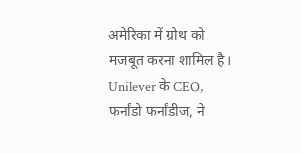अमेरिका में ग्रोथ को मजबूत करना शामिल है। Unilever के CEO, फर्नांडो फर्नांडीज, ने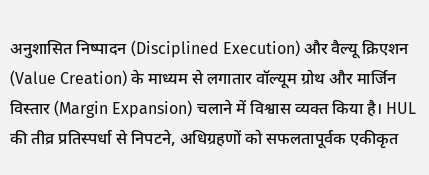अनुशासित निष्पादन (Disciplined Execution) और वैल्यू क्रिएशन (Value Creation) के माध्यम से लगातार वॉल्यूम ग्रोथ और मार्जिन विस्तार (Margin Expansion) चलाने में विश्वास व्यक्त किया है। HUL की तीव्र प्रतिस्पर्धा से निपटने, अधिग्रहणों को सफलतापूर्वक एकीकृत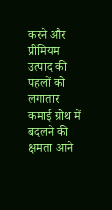करने और प्रीमियम उत्पाद की पहलों को लगातार कमाई ग्रोथ में बदलने की क्षमता आने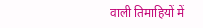वाली तिमाहियों में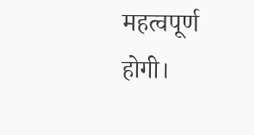महत्वपूर्ण होगी।